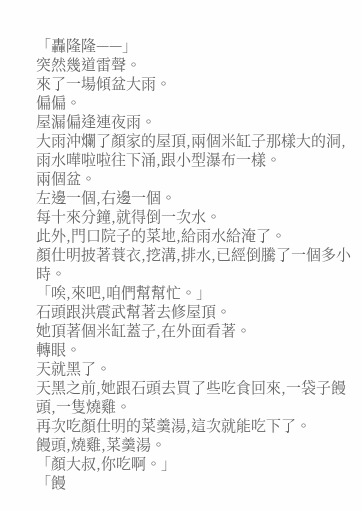「轟隆隆——」
突然幾道雷聲。
來了一場傾盆大雨。
偏偏。
屋漏偏逢連夜雨。
大雨沖爛了顏家的屋頂,兩個米缸子那樣大的洞,雨水嘩啦啦往下涌,跟小型瀑布一樣。
兩個盆。
左邊一個,右邊一個。
每十來分鐘,就得倒一次水。
此外,門口院子的菜地,給雨水給淹了。
顏仕明披著蓑衣,挖溝,排水,已經倒騰了一個多小時。
「唉,來吧,咱們幫幫忙。」
石頭跟洪震武幫著去修屋頂。
她頂著個米缸蓋子,在外面看著。
轉眼。
天就黑了。
天黑之前,她跟石頭去買了些吃食回來,一袋子饅頭,一隻燒雞。
再次吃顏仕明的菜羹湯,這次就能吃下了。
饅頭,燒雞,菜羹湯。
「顏大叔,你吃啊。」
「饅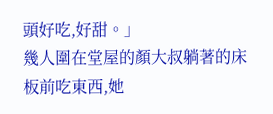頭好吃,好甜。」
幾人圍在堂屋的顏大叔躺著的床板前吃東西,她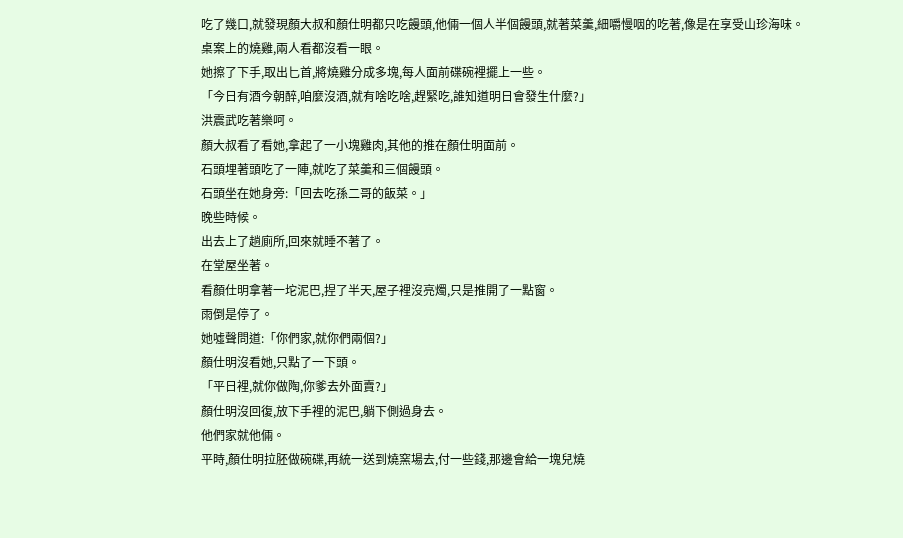吃了幾口,就發現顏大叔和顏仕明都只吃饅頭,他倆一個人半個饅頭,就著菜羹,細嚼慢咽的吃著,像是在享受山珍海味。
桌案上的燒雞,兩人看都沒看一眼。
她擦了下手,取出匕首,將燒雞分成多塊,每人面前碟碗裡擺上一些。
「今日有酒今朝醉,咱麼沒酒,就有啥吃啥,趕緊吃,誰知道明日會發生什麼?」
洪震武吃著樂呵。
顏大叔看了看她,拿起了一小塊雞肉,其他的推在顏仕明面前。
石頭埋著頭吃了一陣,就吃了菜羹和三個饅頭。
石頭坐在她身旁:「回去吃孫二哥的飯菜。」
晚些時候。
出去上了趟廁所,回來就睡不著了。
在堂屋坐著。
看顏仕明拿著一坨泥巴,捏了半天,屋子裡沒亮燭,只是推開了一點窗。
雨倒是停了。
她噓聲問道:「你們家,就你們兩個?」
顏仕明沒看她,只點了一下頭。
「平日裡,就你做陶,你爹去外面賣?」
顏仕明沒回復,放下手裡的泥巴,躺下側過身去。
他們家就他倆。
平時,顏仕明拉胚做碗碟,再統一送到燒窯場去,付一些錢,那邊會給一塊兒燒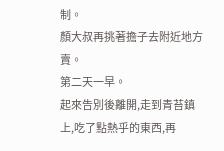制。
顏大叔再挑著擔子去附近地方賣。
第二天一早。
起來告別後離開,走到青苔鎮上,吃了點熱乎的東西,再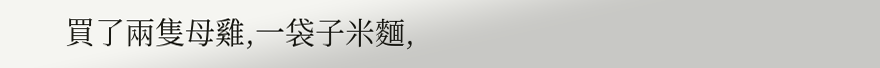買了兩隻母雞,一袋子米麵,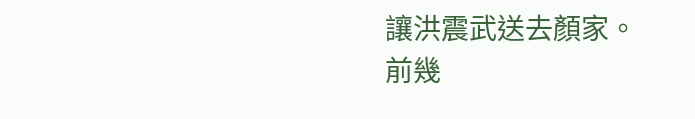讓洪震武送去顏家。
前幾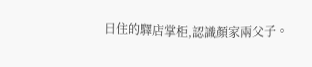日住的驛店掌柜,認識顏家兩父子。